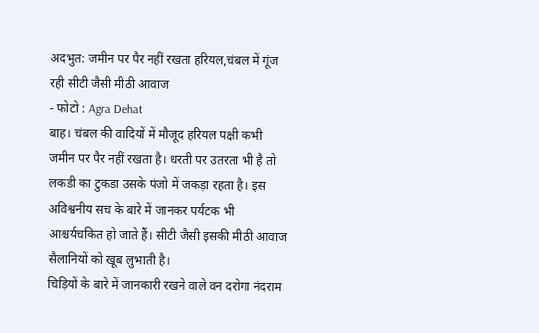अदभुत: जमीन पर पैर नहीं रखता हरियल,चंबल में गूंज रही सीटी जैसी मीठी आवाज
- फोटो : Agra Dehat
बाह। चंबल की वादियों में मौजूद हरियल पक्षी कभी जमीन पर पैर नहीं रखता है। धरती पर उतरता भी है तो लकडी का टुकडा उसके पंजो में जकड़ा रहता है। इस अविश्वनीय सच के बारे में जानकर पर्यटक भी आश्चर्यचकित हो जाते हैं। सीटी जैसी इसकी मीठी आवाज सैलानियों को खूब लुभाती है।
चिड़ियों के बारे में जानकारी रखने वाले वन दरोगा नंदराम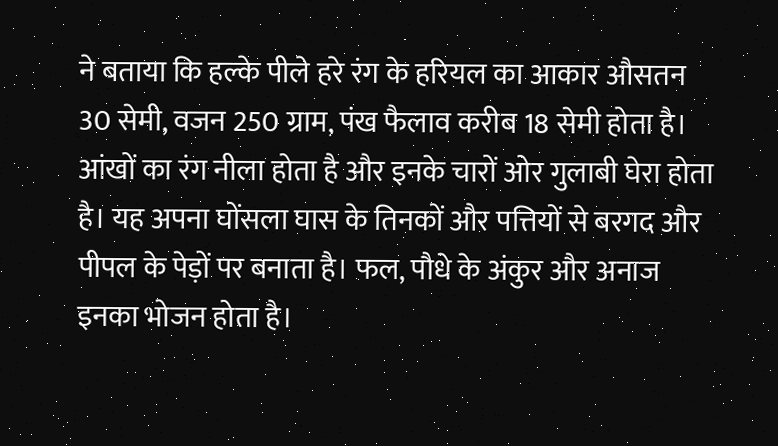ने बताया कि हल्के पीले हरे रंग के हरियल का आकार औसतन 30 सेमी, वजन 250 ग्राम, पंख फैलाव करीब 18 सेमी होता है। आंखों का रंग नीला होता है और इनके चारों ओर गुलाबी घेरा होता है। यह अपना घोंसला घास के तिनकों और पत्तियों से बरगद और पीपल के पेड़ों पर बनाता है। फल, पौधे के अंकुर और अनाज इनका भोजन होता है।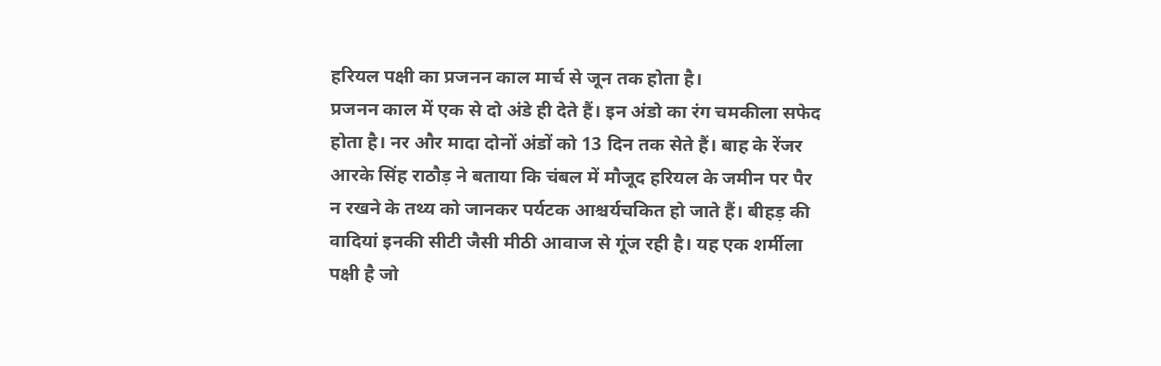हरियल पक्षी का प्रजनन काल मार्च से जून तक होता है।
प्रजनन काल में एक से दो अंडे ही देते हैं। इन अंडो का रंग चमकीला सफेद होता है। नर और मादा दोनों अंडों को 13 दिन तक सेते हैं। बाह के रेंजर आरके सिंह राठौड़ ने बताया कि चंबल में मौजूद हरियल के जमीन पर पैर न रखने के तथ्य को जानकर पर्यटक आश्चर्यचकित हो जाते हैं। बीहड़ की वादियां इनकी सीटी जैसी मीठी आवाज से गूंज रही है। यह एक शर्मीला पक्षी है जो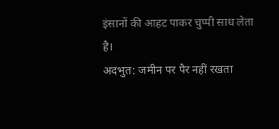इंसानों की आहट पाकर चुप्पी साध लेता है।
अदभुत: जमीन पर पैर नहीं रखता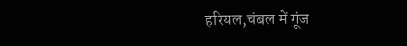हरियल,चंबल में गूंज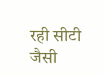रही सीटी जैसी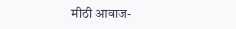मीठी आवाज-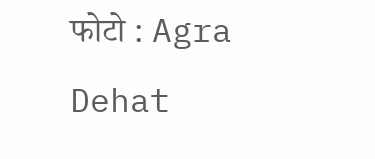फोटो : Agra Dehat